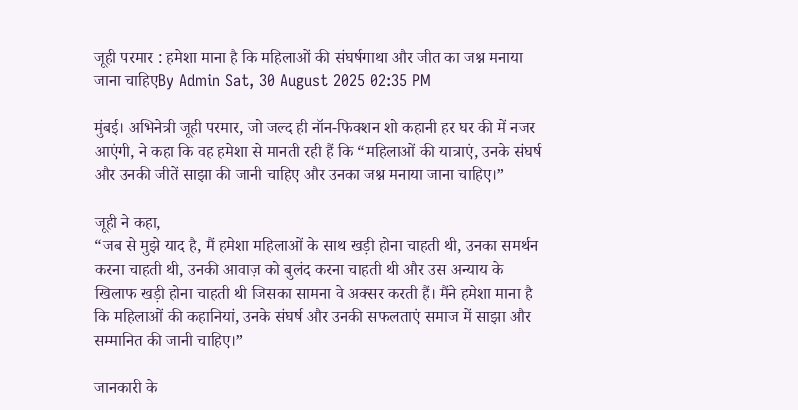जूही परमार : हमेशा माना है कि महिलाओं की संघर्षगाथा और जीत का जश्न मनाया जाना चाहिएBy Admin Sat, 30 August 2025 02:35 PM

मुंबई। अभिनेत्री जूही परमार, जो जल्द ही नॉन-फिक्शन शो कहानी हर घर की में नजर आएंगी, ने कहा कि वह हमेशा से मानती रही हैं कि “महिलाओं की यात्राएं, उनके संघर्ष और उनकी जीतें साझा की जानी चाहिए और उनका जश्न मनाया जाना चाहिए।”

जूही ने कहा,
“जब से मुझे याद है, मैं हमेशा महिलाओं के साथ खड़ी होना चाहती थी, उनका समर्थन करना चाहती थी, उनकी आवाज़ को बुलंद करना चाहती थी और उस अन्याय के खिलाफ खड़ी होना चाहती थी जिसका सामना वे अक्सर करती हैं। मैंने हमेशा माना है कि महिलाओं की कहानियां, उनके संघर्ष और उनकी सफलताएं समाज में साझा और सम्मानित की जानी चाहिए।”

जानकारी के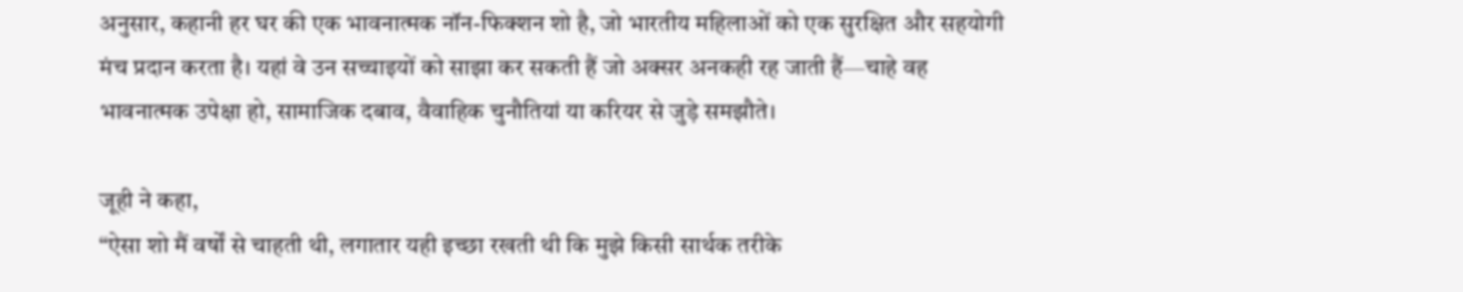अनुसार, कहानी हर घर की एक भावनात्मक नॉन-फिक्शन शो है, जो भारतीय महिलाओं को एक सुरक्षित और सहयोगी मंच प्रदान करता है। यहां वे उन सच्चाइयों को साझा कर सकती हैं जो अक्सर अनकही रह जाती हैं—चाहे वह भावनात्मक उपेक्षा हो, सामाजिक दबाव, वैवाहिक चुनौतियां या करियर से जुड़े समझौते।

जूही ने कहा,
“ऐसा शो मैं वर्षों से चाहती थी, लगातार यही इच्छा रखती थी कि मुझे किसी सार्थक तरीके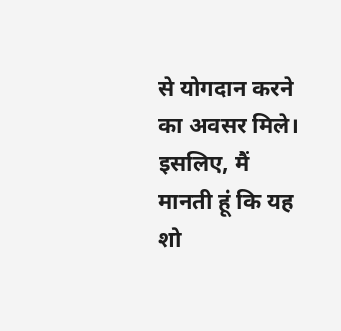से योगदान करने का अवसर मिले। इसलिए, मैं मानती हूं कि यह शो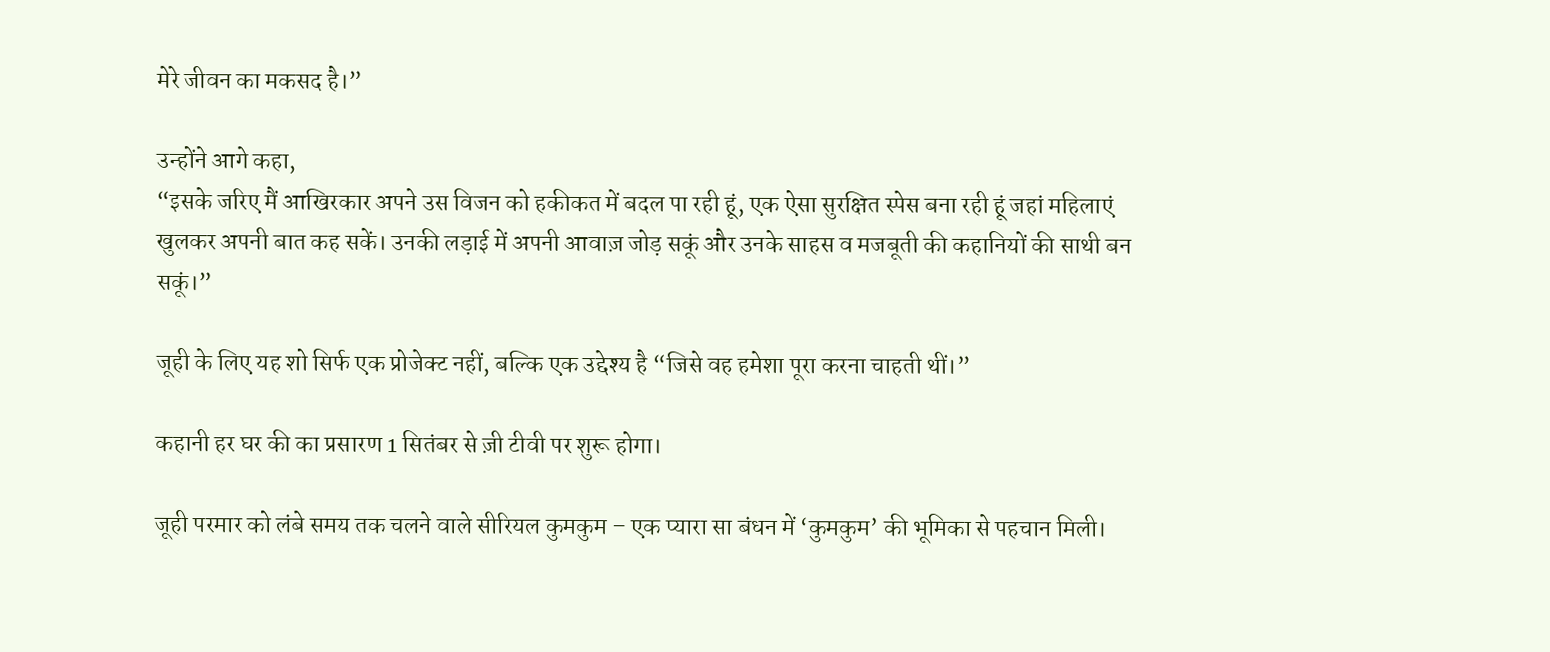मेरे जीवन का मकसद है।”

उन्होंने आगे कहा,
“इसके जरिए मैं आखिरकार अपने उस विजन को हकीकत में बदल पा रही हूं, एक ऐसा सुरक्षित स्पेस बना रही हूं जहां महिलाएं खुलकर अपनी बात कह सकें। उनकी लड़ाई में अपनी आवाज़ जोड़ सकूं और उनके साहस व मजबूती की कहानियों की साथी बन सकूं।”

जूही के लिए यह शो सिर्फ एक प्रोजेक्ट नहीं, बल्कि एक उद्देश्य है “जिसे वह हमेशा पूरा करना चाहती थीं।”

कहानी हर घर की का प्रसारण 1 सितंबर से ज़ी टीवी पर शुरू होगा।

जूही परमार को लंबे समय तक चलने वाले सीरियल कुमकुम – एक प्यारा सा बंधन में ‘कुमकुम’ की भूमिका से पहचान मिली।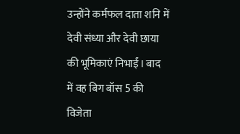उन्होंने कर्मफल दाता शनि में देवी संध्या और देवी छाया की भूमिकाएं निभाईं। बाद में वह बिग बॉस 5 की विजेता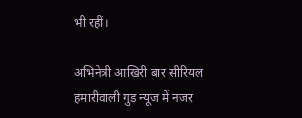भी रहीं।

अभिनेत्री आखिरी बार सीरियल हमारीवाली गुड न्यूज में नजर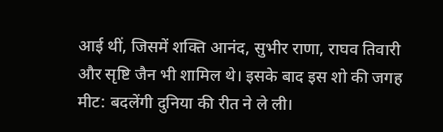आई थीं, जिसमें शक्ति आनंद, सुभीर राणा, राघव तिवारी और सृष्टि जैन भी शामिल थे। इसके बाद इस शो की जगह मीट: बदलेंगी दुनिया की रीत ने ले ली।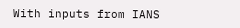With inputs from IANS